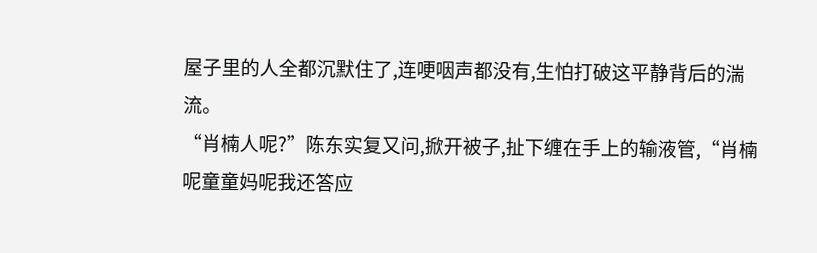屋子里的人全都沉默住了,连哽咽声都没有,生怕打破这平静背后的湍流。
“肖楠人呢?”陈东实复又问,掀开被子,扯下缠在手上的输液管,“肖楠呢童童妈呢我还答应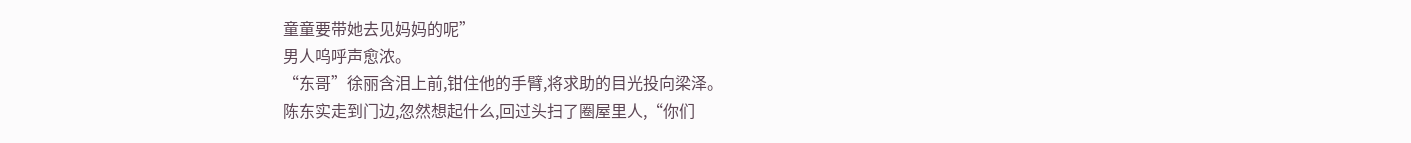童童要带她去见妈妈的呢”
男人呜呼声愈浓。
“东哥”徐丽含泪上前,钳住他的手臂,将求助的目光投向梁泽。
陈东实走到门边,忽然想起什么,回过头扫了圈屋里人,“你们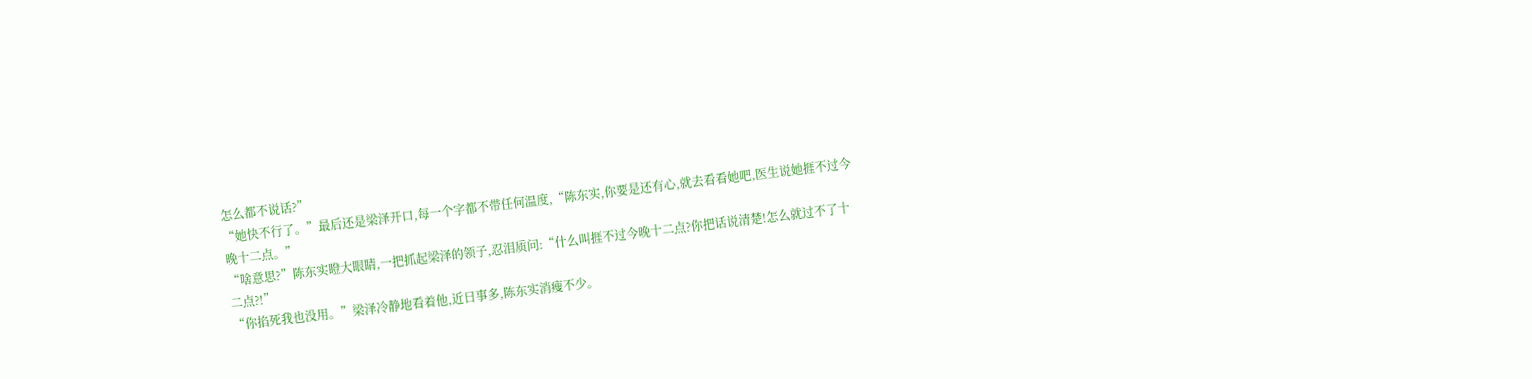怎么都不说话?”
“她快不行了。”最后还是梁泽开口,每一个字都不带任何温度,“陈东实,你要是还有心,就去看看她吧,医生说她捱不过今晚十二点。”
“啥意思?”陈东实瞪大眼睛,一把抓起梁泽的领子,忍泪质问:“什么叫捱不过今晚十二点?你把话说清楚!怎么就过不了十二点?!”
“你掐死我也没用。”梁泽冷静地看着他,近日事多,陈东实消瘦不少。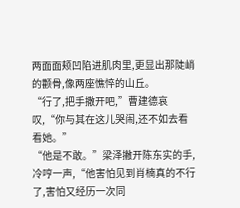两面面颊凹陷进肌肉里,更显出那陡峭的颧骨,像两座憔悴的山丘。
“行了,把手撒开吧,”曹建德哀叹,“你与其在这儿哭闹,还不如去看看她。”
“他是不敢。”梁泽撇开陈东实的手,冷哼一声,“他害怕见到肖楠真的不行了,害怕又经历一次同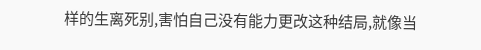样的生离死别,害怕自己没有能力更改这种结局,就像当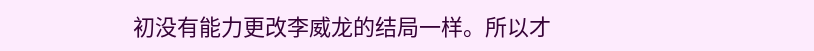初没有能力更改李威龙的结局一样。所以才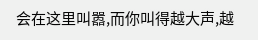会在这里叫嚣,而你叫得越大声,越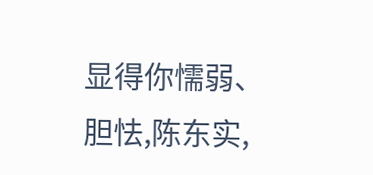显得你懦弱、胆怯,陈东实,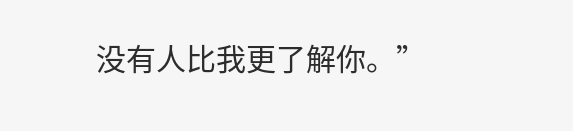没有人比我更了解你。”